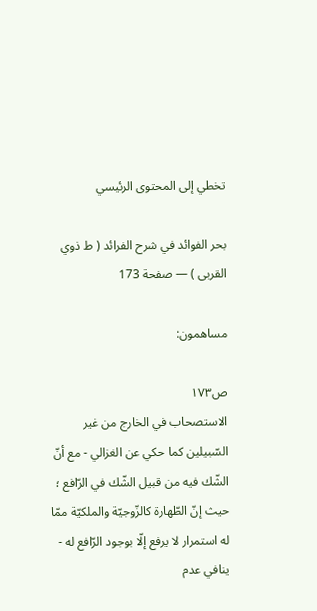تخطي إلى المحتوى الرئيسي

بحر الفوائد في شرح الفرائد ( ط ذوي القربى ) — صفحة 173

مساهمون:

ص١٧٣
الاستصحاب في الخارج من غير السّبيلين كما حكي عن الغزالي - مع أنّ الشّك فيه من قبيل الشّك في الرّافع ؛ حيث إنّ الطّهارة كالزّوجيّة والملكيّة ممّا له استمرار لا يرفع إلّا بوجود الرّافع له - ينافي عدم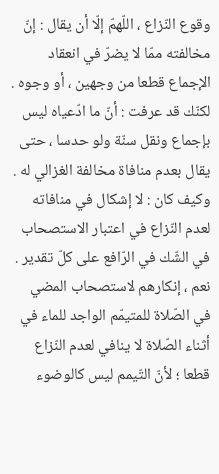وقوع النّزاع ، اللّهمّ إلّا أن يقال : إنّ مخالفته ممّا لا يضرّ في انعقاد الإجماع قطعا من وجهين ، أو وجوه . لكنّك قد عرفت : أنّ ما ادّعياه ليس بإجماع ونقل سنّة ولو حدسا ، حتى يقال بعدم منافاة مخالفة الغزالي له . وكيف كان : لا إشكال في منافاته لعدم النّزاع في اعتبار الاستصحاب في الشّك في الرّافع على كلّ تقدير . نعم ، إنكارهم لاستصحاب المضي في الصّلاة للمتيمّم الواجد للماء في أثناء الصّلاة لا ينافي لعدم النّزاع قطعا ؛ لأنّ التّيمم ليس كالوضوء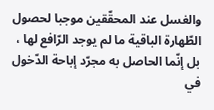والغسل عند المحقّقين موجبا لحصول الطّهارة الباقية ما لم يوجد الرّافع لها ، بل إنّما الحاصل به مجرّد إباحة الدّخول في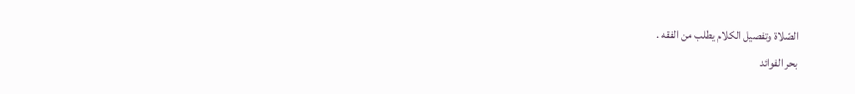الصّلاة وتفصيل الكلام يطلب من الفقه .
بحر الفوائد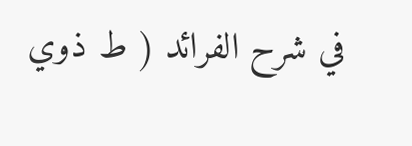في شرح الفرائد ( ط ذوي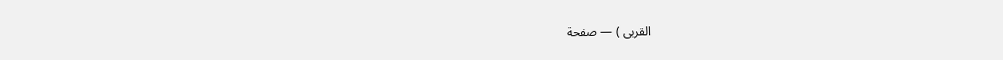القربى ) — صفحة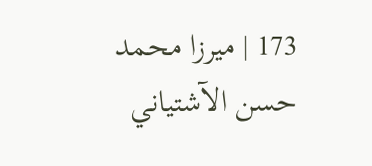173 | ميرزا محمد حسن الآشتياني